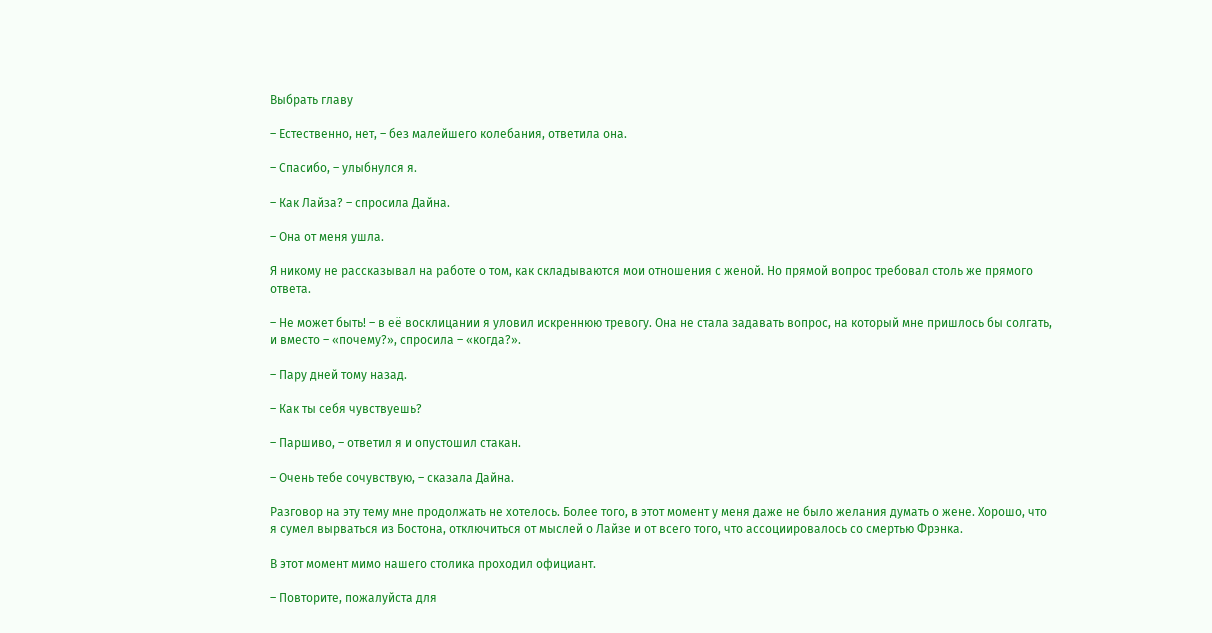Выбрать главу

– Естественно, нет, – без малейшего колебания, ответила она.

– Спасибо, – улыбнулся я.

– Как Лайза? – спросила Дайна.

– Она от меня ушла.

Я никому не рассказывал на работе о том, как складываются мои отношения с женой. Но прямой вопрос требовал столь же прямого ответа.

– Не может быть! – в её восклицании я уловил искреннюю тревогу. Она не стала задавать вопрос, на который мне пришлось бы солгать, и вместо – «почему?», спросила – «когда?».

– Пару дней тому назад.

– Как ты себя чувствуешь?

– Паршиво, – ответил я и опустошил стакан.

– Очень тебе сочувствую, – сказала Дайна.

Разговор на эту тему мне продолжать не хотелось. Более того, в этот момент у меня даже не было желания думать о жене. Хорошо, что я сумел вырваться из Бостона, отключиться от мыслей о Лайзе и от всего того, что ассоциировалось со смертью Фрэнка.

В этот момент мимо нашего столика проходил официант.

– Повторите, пожалуйста для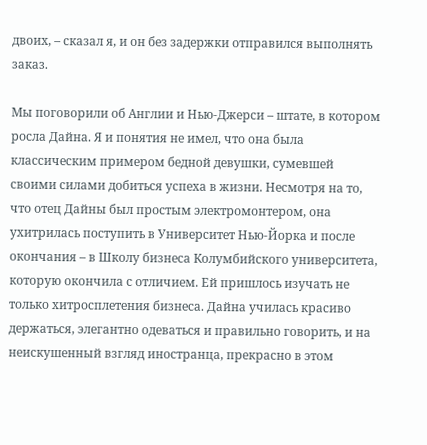двоих, – сказал я, и он без задержки отправился выполнять заказ.

Мы поговорили об Англии и Нью-Джерси – штате, в котором росла Дайна. Я и понятия не имел, что она была классическим примером бедной девушки, сумевшей своими силами добиться успеха в жизни. Несмотря на то, что отец Дайны был простым электромонтером, она ухитрилась поступить в Университет Нью-Йорка и после окончания – в Школу бизнеса Колумбийского университета, которую окончила с отличием. Ей пришлось изучать не только хитросплетения бизнеса. Дайна училась красиво держаться, элегантно одеваться и правильно говорить, и на неискушенный взгляд иностранца, прекрасно в этом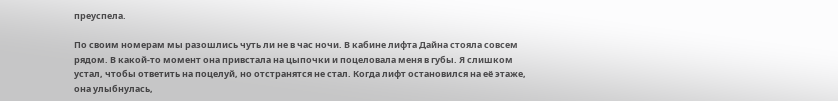преуспела.

По своим номерам мы разошлись чуть ли не в час ночи. В кабине лифта Дайна стояла совсем рядом. В какой-то момент она привстала на цыпочки и поцеловала меня в губы. Я слишком устал, чтобы ответить на поцелуй, но отстранятся не стал. Когда лифт остановился на её этаже, она улыбнулась,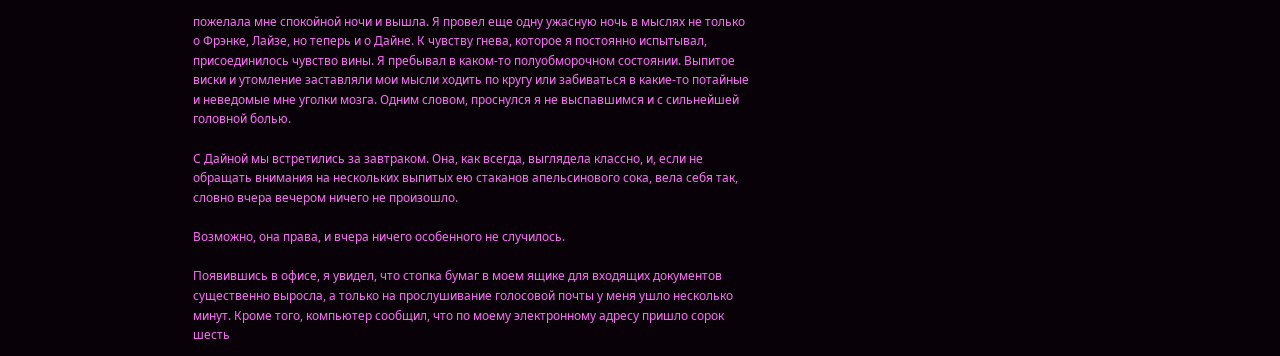пожелала мне спокойной ночи и вышла. Я провел еще одну ужасную ночь в мыслях не только о Фрэнке, Лайзе, но теперь и о Дайне. К чувству гнева, которое я постоянно испытывал, присоединилось чувство вины. Я пребывал в каком-то полуобморочном состоянии. Выпитое виски и утомление заставляли мои мысли ходить по кругу или забиваться в какие-то потайные и неведомые мне уголки мозга. Одним словом, проснулся я не выспавшимся и с сильнейшей головной болью.

С Дайной мы встретились за завтраком. Она, как всегда, выглядела классно, и, если не обращать внимания на нескольких выпитых ею стаканов апельсинового сока, вела себя так, словно вчера вечером ничего не произошло.

Возможно, она права, и вчера ничего особенного не случилось.

Появившись в офисе, я увидел, что стопка бумаг в моем ящике для входящих документов существенно выросла, а только на прослушивание голосовой почты у меня ушло несколько минут. Кроме того, компьютер сообщил, что по моему электронному адресу пришло сорок шесть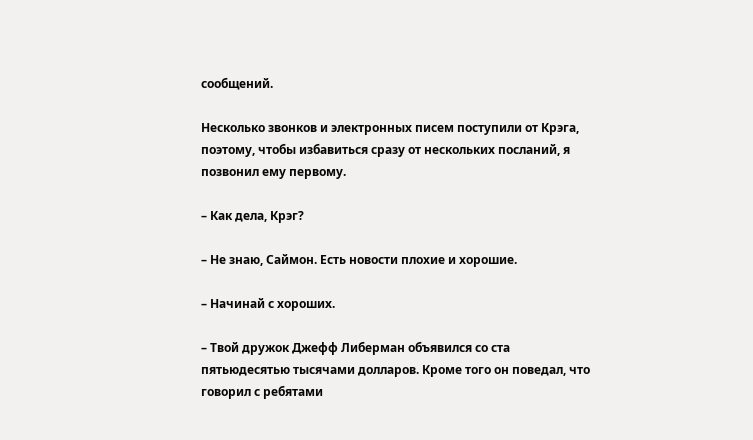сообщений.

Несколько звонков и электронных писем поступили от Крэга, поэтому, чтобы избавиться сразу от нескольких посланий, я позвонил ему первому.

– Как дела, Крэг?

– Не знаю, Саймон. Есть новости плохие и хорошие.

– Начинай с хороших.

– Твой дружок Джефф Либерман объявился со ста пятьюдесятью тысячами долларов. Кроме того он поведал, что говорил с ребятами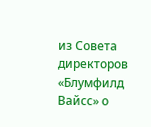из Совета директоров «Блумфилд Вайсс» о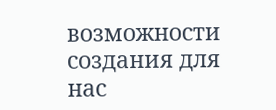возможности создания для нас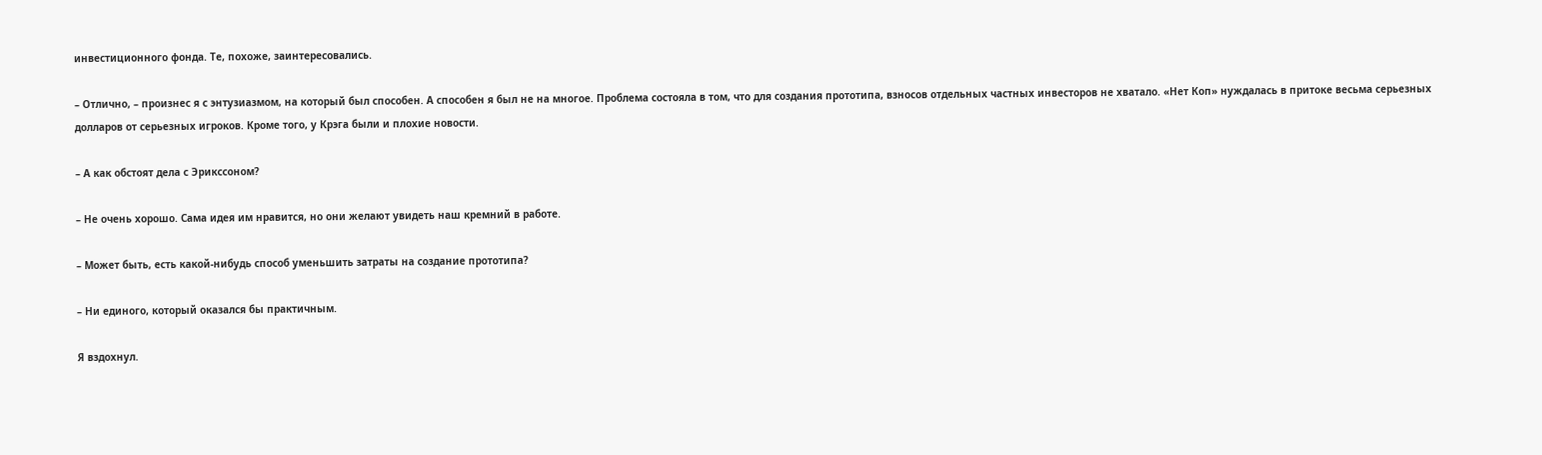инвестиционного фонда. Те, похоже, заинтересовались.

– Отлично, – произнес я с энтузиазмом, на который был способен. А способен я был не на многое. Проблема состояла в том, что для создания прототипа, взносов отдельных частных инвесторов не хватало. «Нет Коп» нуждалась в притоке весьма серьезных долларов от серьезных игроков. Кроме того, у Крэга были и плохие новости.

– А как обстоят дела с Эрикссоном?

– Не очень хорошо. Сама идея им нравится, но они желают увидеть наш кремний в работе.

– Может быть, есть какой-нибудь способ уменьшить затраты на создание прототипа?

– Ни единого, который оказался бы практичным.

Я вздохнул.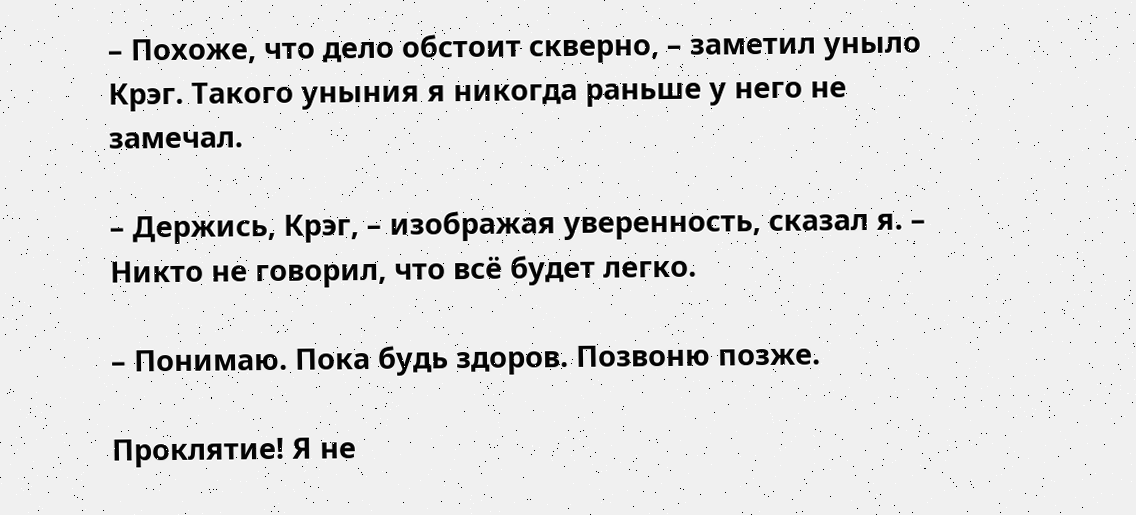– Похоже, что дело обстоит скверно, – заметил уныло Крэг. Такого уныния я никогда раньше у него не замечал.

– Держись, Крэг, – изображая уверенность, сказал я. – Никто не говорил, что всё будет легко.

– Понимаю. Пока будь здоров. Позвоню позже.

Проклятие! Я не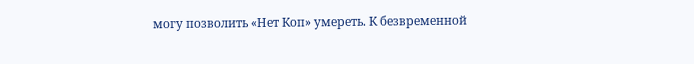могу позволить «Нет Коп» умереть. К безвременной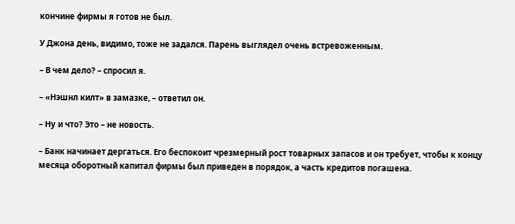кончине фирмы я готов не был.

У Джона день, видимо, тоже не задался. Парень выглядел очень встревоженным.

– В чем дело? – спросил я.

– «Нэшнл килт» в замазке, – ответил он.

– Ну и что? Это – не новость.

– Банк начинает дергаться. Его беспокоит чрезмерный рост товарных запасов и он требует, чтобы к концу месяца оборотный капитал фирмы был приведен в порядок, а часть кредитов погашена.